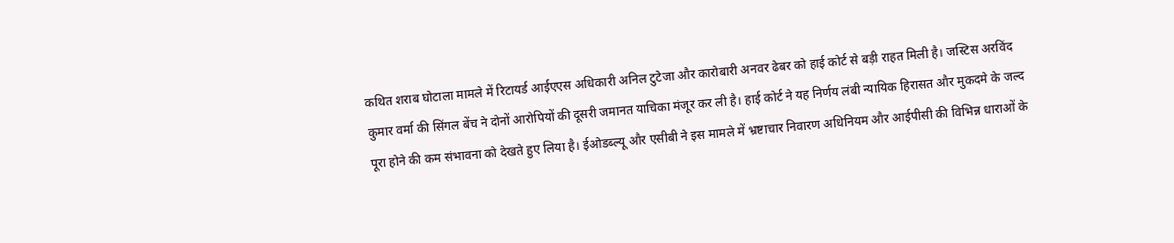कथित शराब घोटाला मामले में रिटायर्ड आईएएस अधिकारी अनिल टुटेजा और कारोबारी अनवर ढेबर को हाई कोर्ट से बड़ी राहत मिली है। जस्टिस अरविंद कुमार वर्मा की सिंगल बेंच ने दोनों आरोपियों की दूसरी जमानत याचिका मंजूर कर ली है। हाई कोर्ट ने यह निर्णय लंबी न्यायिक हिरासत और मुकदमे के जल्द पूरा होने की कम संभावना को देखते हुए लिया है। ईओडब्ल्यू और एसीबी ने इस मामले में भ्रष्टाचार निवारण अधिनियम और आईपीसी की विभिन्न धाराओं के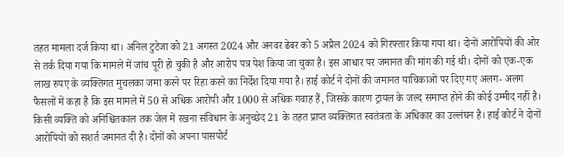तहत मामला दर्ज किया था। अनिल टुटेजा को 21 अगस्त 2024 और अनवर ढेबर को 5 अप्रैल 2024 को गिरफ्तार किया गया था। दोनों आरोपियों की ओर से तर्क दिया गया कि मामले में जांच पूरी हो चुकी है और आरोप पत्र पेश किया जा चुका है। इस आधार पर जमानत की मांग की गई थी। दोनों को एक-एक लाख रुपए के व्यक्तिगत मुचलका जमा करने पर रिहा करने का निर्देश दिया गया है। हाई कोर्ट ने दोनों की जमानत याचिकाओं पर दिए गए अलग- अलग फैसलों में कहा है कि इस मामले में 50 से अधिक आरोपी और 1000 से अधिक गवाह हैं, जिसके कारण ट्रायल के जल्द समाप्त होने की कोई उम्मीद नहीं है। किसी व्यक्ति को अनिश्चितकाल तक जेल में रखना संविधान के अनुच्छेद 21 के तहत प्राप्त व्यक्तिगत स्वतंत्रता के अधिकार का उल्लंघन है। हाई कोर्ट ने दोनों आरोपियों को सशर्त जमानत दी है। दोनों को अपना पासपोर्ट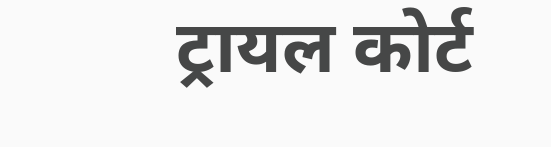ट्रायल कोर्ट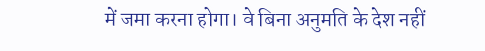में जमा करना होगा। वे बिना अनुमति के देश नहीं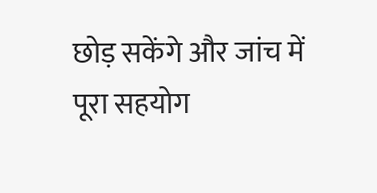छोड़ सकेंगे और जांच में पूरा सहयोग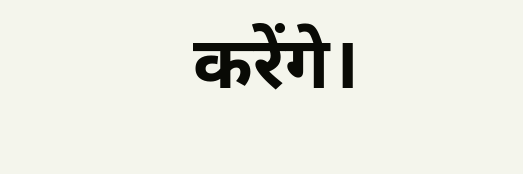करेंगे।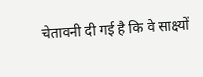चेतावनी दी गई है कि वे साक्ष्यों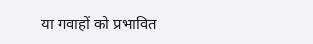या गवाहों को प्रभावित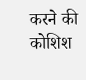करने की कोशिश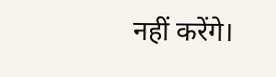नहीं करेंगे।